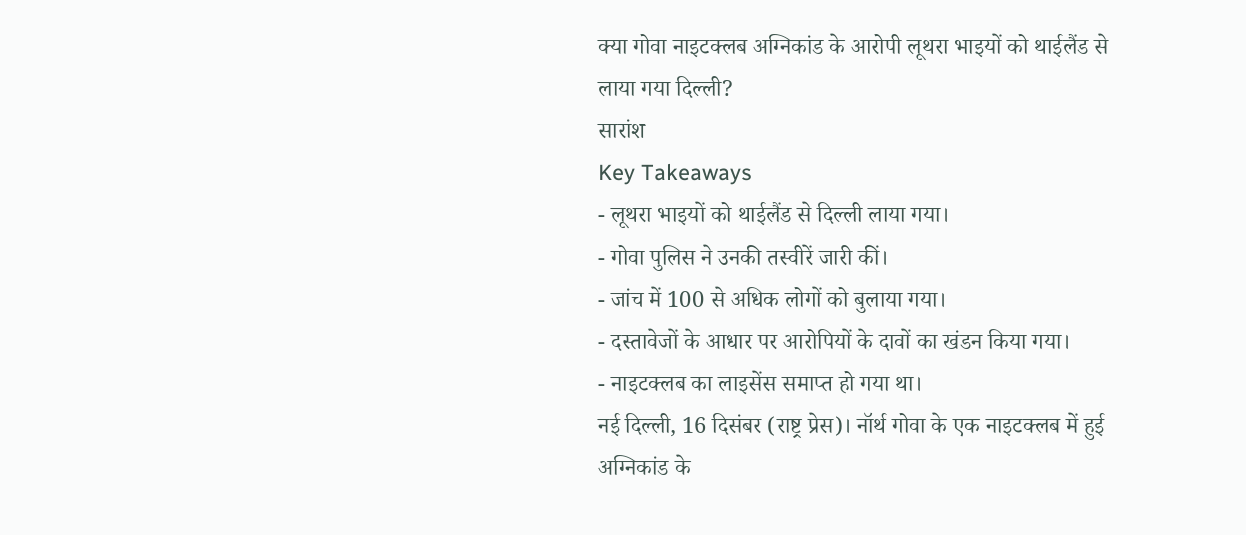क्या गोवा नाइटक्लब अग्निकांड के आरोपी लूथरा भाइयों को थाईलैंड से लाया गया दिल्ली?
सारांश
Key Takeaways
- लूथरा भाइयों को थाईलैंड से दिल्ली लाया गया।
- गोवा पुलिस ने उनकी तस्वीरें जारी कीं।
- जांच में 100 से अधिक लोगों को बुलाया गया।
- दस्तावेजों के आधार पर आरोपियों के दावों का खंडन किया गया।
- नाइटक्लब का लाइसेंस समाप्त हो गया था।
नई दिल्ली, 16 दिसंबर (राष्ट्र प्रेस)। नॉर्थ गोवा के एक नाइटक्लब में हुई अग्निकांड के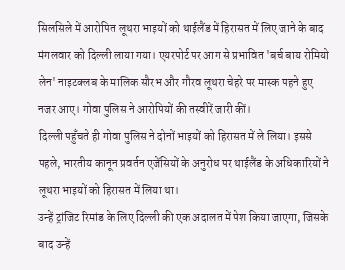सिलसिले में आरोपित लूथरा भाइयों को थाईलैंड में हिरासत में लिए जाने के बाद मंगलवार को दिल्ली लाया गया। एयरपोर्ट पर आग से प्रभावित 'बर्च बाय रोमियो लेन' नाइटक्लब के मालिक सौरभ और गौरव लूथरा चेहरे पर मास्क पहने हुए नजर आए। गोवा पुलिस ने आरोपियों की तस्वीरें जारी कीं।
दिल्ली पहुँचते ही गोवा पुलिस ने दोनों भाइयों को हिरासत में ले लिया। इससे पहले, भारतीय कानून प्रवर्तन एजेंसियों के अनुरोध पर थाईलैंड के अधिकारियों ने लूथरा भाइयों को हिरासत में लिया था।
उन्हें ट्रांजिट रिमांड के लिए दिल्ली की एक अदालत में पेश किया जाएगा, जिसके बाद उन्हें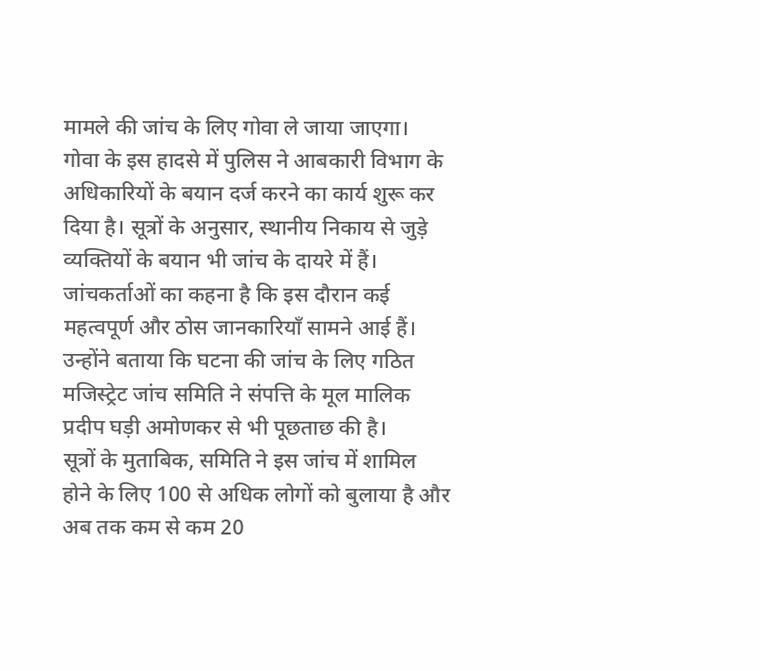मामले की जांच के लिए गोवा ले जाया जाएगा।
गोवा के इस हादसे में पुलिस ने आबकारी विभाग के अधिकारियों के बयान दर्ज करने का कार्य शुरू कर दिया है। सूत्रों के अनुसार, स्थानीय निकाय से जुड़े व्यक्तियों के बयान भी जांच के दायरे में हैं। जांचकर्ताओं का कहना है कि इस दौरान कई महत्वपूर्ण और ठोस जानकारियाँ सामने आई हैं।
उन्होंने बताया कि घटना की जांच के लिए गठित मजिस्ट्रेट जांच समिति ने संपत्ति के मूल मालिक प्रदीप घड़ी अमोणकर से भी पूछताछ की है।
सूत्रों के मुताबिक, समिति ने इस जांच में शामिल होने के लिए 100 से अधिक लोगों को बुलाया है और अब तक कम से कम 20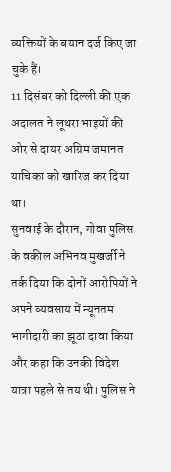व्यक्तियों के बयान दर्ज किए जा चुके हैं।
11 दिसंबर को दिल्ली की एक अदालत ने लूथरा भाइयों की ओर से दायर अग्रिम जमानत याचिका को खारिज कर दिया था।
सुनवाई के दौरान, गोवा पुलिस के वकील अभिनव मुखर्जी ने तर्क दिया कि दोनों आरोपियों ने अपने व्यवसाय में न्यूनतम भागीदारी का झूठा दावा किया और कहा कि उनकी विदेश यात्रा पहले से तय थी। पुलिस ने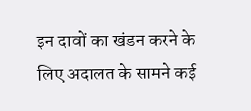इन दावों का खंडन करने के लिए अदालत के सामने कई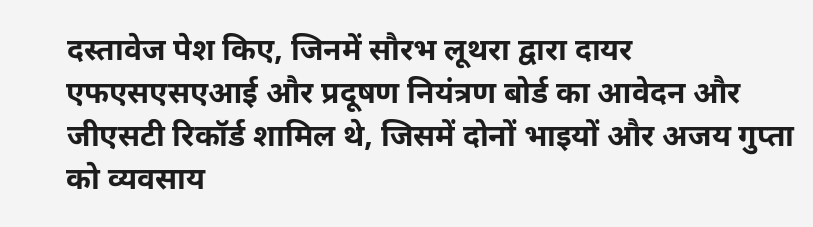दस्तावेज पेश किए, जिनमें सौरभ लूथरा द्वारा दायर एफएसएसएआई और प्रदूषण नियंत्रण बोर्ड का आवेदन और जीएसटी रिकॉर्ड शामिल थे, जिसमें दोनों भाइयों और अजय गुप्ता को व्यवसाय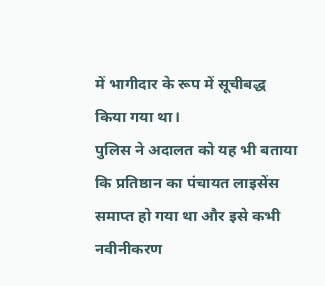में भागीदार के रूप में सूचीबद्ध किया गया था।
पुलिस ने अदालत को यह भी बताया कि प्रतिष्ठान का पंचायत लाइसेंस समाप्त हो गया था और इसे कभी नवीनीकरण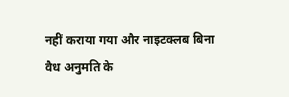नहीं कराया गया और नाइटक्लब बिना वैध अनुमति के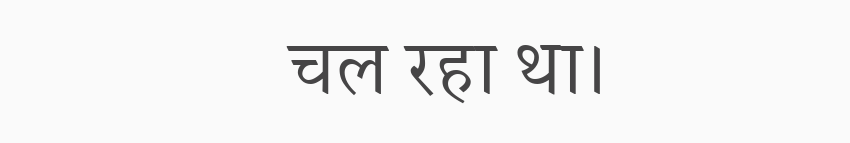चल रहा था।